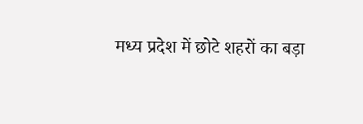मध्य प्रदेश में छोटे शहरों का बड़ा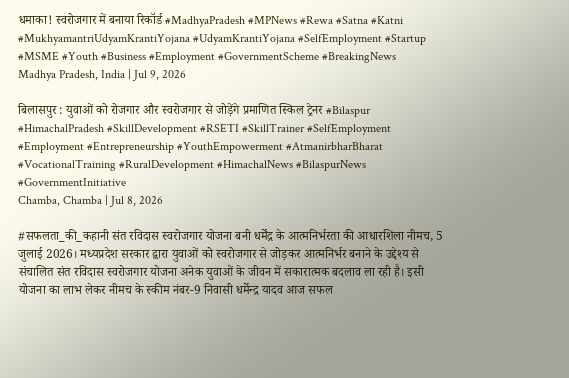धमाका! स्वरोजगार में बनाया रिकॉर्ड #MadhyaPradesh #MPNews #Rewa #Satna #Katni #MukhyamantriUdyamKrantiYojana #UdyamKrantiYojana #SelfEmployment #Startup #MSME #Youth #Business #Employment #GovernmentScheme #BreakingNews
Madhya Pradesh, India | Jul 9, 2026

बिलासपुर : युवाओं को रोजगार और स्वरोजगार से जोड़ेंगे प्रमाणित स्किल ट्रेनर #Bilaspur #HimachalPradesh #SkillDevelopment #RSETI #SkillTrainer #SelfEmployment #Employment #Entrepreneurship #YouthEmpowerment #AtmanirbharBharat #VocationalTraining #RuralDevelopment #HimachalNews #BilaspurNews #GovernmentInitiative
Chamba, Chamba | Jul 8, 2026

#सफलता_की_कहानी संत रविदास स्वरोजगार योजना बनी धर्मेंद्र के आत्मनिर्भरता की आधारशिला नीमच, 5 जुलाई 2026। मध्यप्रदेश सरकार द्वारा युवाओं को स्वरोजगार से जोड़कर आत्मनिर्भर बनाने के उद्देश्य से संचालित संत रविदास स्वरोजगार योजना अनेक युवाओं के जीवन में सकारात्मक बदलाव ला रही है। इसी योजना का लाभ लेकर नीमच के स्कीम नंबर-9 निवासी धर्मेन्द्र यादव आज सफल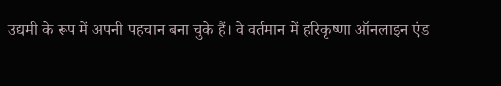उद्यमी के रूप में अपनी पहचान बना चुके हैं। वे वर्तमान में हरिकृष्णा ऑनलाइन एंड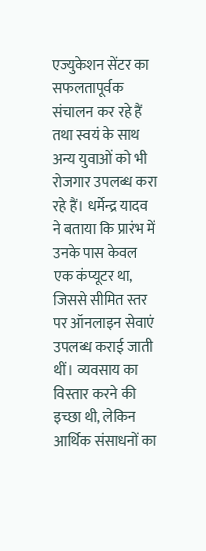एज्युकेशन सेंटर का सफलतापूर्वक संचालन कर रहे हैं तथा स्वयं के साथ अन्य युवाओं को भी रोजगार उपलब्ध करा रहे हैं। धर्मेन्द्र यादव ने बताया कि प्रारंभ में उनके पास केवल एक कंप्यूटर था, जिससे सीमित स्तर पर ऑनलाइन सेवाएं उपलब्ध कराई जाती थीं। व्यवसाय का विस्तार करने की इच्छा थी, लेकिन आर्थिक संसाधनों का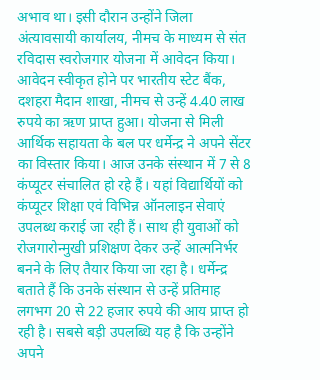अभाव था। इसी दौरान उन्होंने जिला अंत्यावसायी कार्यालय, नीमच के माध्यम से संत रविदास स्वरोजगार योजना में आवेदन किया। आवेदन स्वीकृत होने पर भारतीय स्टेट बैंक, दशहरा मैदान शाखा, नीमच से उन्हें 4.40 लाख रुपये का ऋण प्राप्त हुआ। योजना से मिली आर्थिक सहायता के बल पर धर्मेन्द्र ने अपने सेंटर का विस्तार किया। आज उनके संस्थान में 7 से 8 कंप्यूटर संचालित हो रहे हैं। यहां विद्यार्थियों को कंप्यूटर शिक्षा एवं विभिन्न ऑनलाइन सेवाएं उपलब्ध कराई जा रही हैं। साथ ही युवाओं को रोजगारोन्मुखी प्रशिक्षण देकर उन्हें आत्मनिर्भर बनने के लिए तैयार किया जा रहा है। धर्मेन्द्र बताते हैं कि उनके संस्थान से उन्हें प्रतिमाह लगभग 20 से 22 हजार रुपये की आय प्राप्त हो रही है। सबसे बड़ी उपलब्धि यह है कि उन्होंने अपने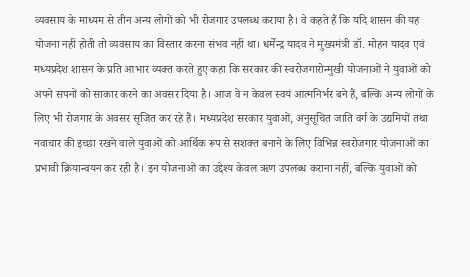व्यवसाय के माध्यम से तीन अन्य लोगों को भी रोजगार उपलब्ध कराया है। वे कहते हैं कि यदि शासन की यह योजना नहीं होती तो व्यवसाय का विस्तार करना संभव नहीं था। धर्मेन्द्र यादव ने मुख्यमंत्री डॉ. मोहन यादव एवं मध्यप्रदेश शासन के प्रति आभार व्यक्त करते हुए कहा कि सरकार की स्वरोजगारोन्मुखी योजनाओं ने युवाओं को अपने सपनों को साकार करने का अवसर दिया है। आज वे न केवल स्वयं आत्मनिर्भर बने हैं, बल्कि अन्य लोगों के लिए भी रोजगार के अवसर सृजित कर रहे हैं। मध्यप्रदेश सरकार युवाओं, अनुसूचित जाति वर्ग के उद्यमियों तथा नवाचार की इच्छा रखने वाले युवाओं को आर्थिक रूप से सशक्त बनाने के लिए विभिन्न स्वरोजगार योजनाओं का प्रभावी क्रियान्वयन कर रही है। इन योजनाओं का उद्देश्य केवल ऋण उपलब्ध कराना नहीं, बल्कि युवाओं को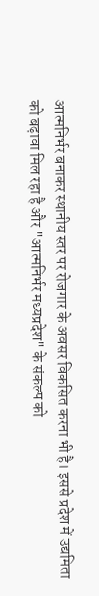आत्मनिर्भर बनाकर स्थानीय स्तर पर रोजगार के अवसर विकसित करना भी है। इससे प्रदेश में उद्यमिता को बढ़ावा मिल रहा है और "आत्मनिर्भर मध्यप्रदेश" के संकल्प को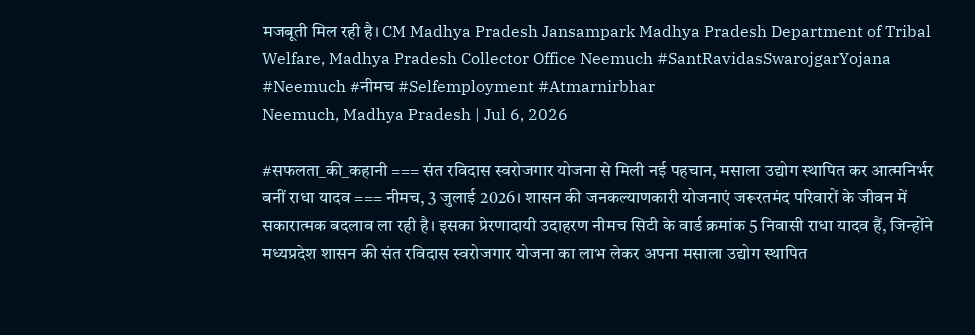मजबूती मिल रही है। CM Madhya Pradesh Jansampark Madhya Pradesh Department of Tribal Welfare, Madhya Pradesh Collector Office Neemuch #SantRavidasSwarojgarYojana #Neemuch #नीमच #Selfemployment #Atmarnirbhar
Neemuch, Madhya Pradesh | Jul 6, 2026

#सफलता_की_कहानी === संत रविदास स्वरोजगार योजना से मिली नई पहचान, मसाला उद्योग स्थापित कर आत्मनिर्भर बनीं राधा यादव === नीमच, 3 जुलाई 2026। शासन की जनकल्याणकारी योजनाएं जरूरतमंद परिवारों के जीवन में सकारात्मक बदलाव ला रही है। इसका प्रेरणादायी उदाहरण नीमच सिटी के वार्ड क्रमांक 5 निवासी राधा यादव हैं, जिन्होंने मध्यप्रदेश शासन की संत रविदास स्वरोजगार योजना का लाभ लेकर अपना मसाला उद्योग स्थापित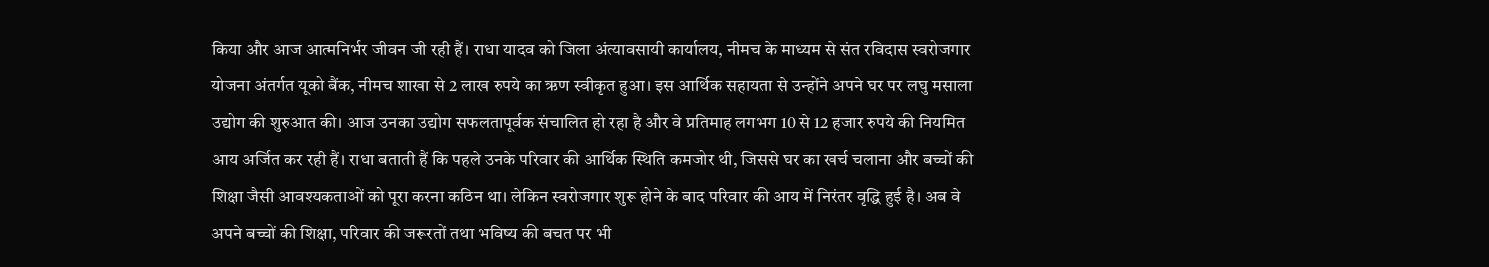किया और आज आत्मनिर्भर जीवन जी रही हैं। राधा यादव को जिला अंत्यावसायी कार्यालय, नीमच के माध्यम से संत रविदास स्वरोजगार योजना अंतर्गत यूको बैंक, नीमच शाखा से 2 लाख रुपये का ऋण स्वीकृत हुआ। इस आर्थिक सहायता से उन्होंने अपने घर पर लघु मसाला उद्योग की शुरुआत की। आज उनका उद्योग सफलतापूर्वक संचालित हो रहा है और वे प्रतिमाह लगभग 10 से 12 हजार रुपये की नियमित आय अर्जित कर रही हैं। राधा बताती हैं कि पहले उनके परिवार की आर्थिक स्थिति कमजोर थी, जिससे घर का खर्च चलाना और बच्चों की शिक्षा जैसी आवश्यकताओं को पूरा करना कठिन था। लेकिन स्वरोजगार शुरू होने के बाद परिवार की आय में निरंतर वृद्धि हुई है। अब वे अपने बच्चों की शिक्षा, परिवार की जरूरतों तथा भविष्य की बचत पर भी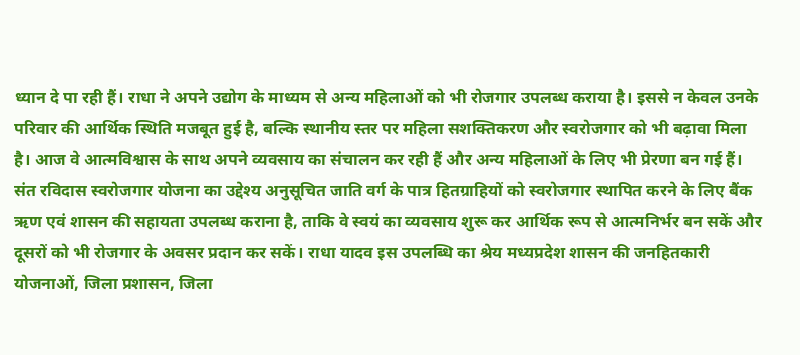ध्यान दे पा रही हैं। राधा ने अपने उद्योग के माध्यम से अन्य महिलाओं को भी रोजगार उपलब्ध कराया है। इससे न केवल उनके परिवार की आर्थिक स्थिति मजबूत हुई है, बल्कि स्थानीय स्तर पर महिला सशक्तिकरण और स्वरोजगार को भी बढ़ावा मिला है। आज वे आत्मविश्वास के साथ अपने व्यवसाय का संचालन कर रही हैं और अन्य महिलाओं के लिए भी प्रेरणा बन गई हैं। संत रविदास स्वरोजगार योजना का उद्देश्य अनुसूचित जाति वर्ग के पात्र हितग्राहियों को स्वरोजगार स्थापित करने के लिए बैंक ऋण एवं शासन की सहायता उपलब्ध कराना है, ताकि वे स्वयं का व्यवसाय शुरू कर आर्थिक रूप से आत्मनिर्भर बन सकें और दूसरों को भी रोजगार के अवसर प्रदान कर सकें। राधा यादव इस उपलब्धि का श्रेय मध्यप्रदेश शासन की जनहितकारी योजनाओं, जिला प्रशासन, जिला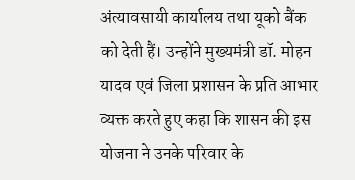अंत्यावसायी कार्यालय तथा यूको बैंक को देती हैं। उन्होंने मुख्यमंत्री डॉ. मोहन यादव एवं जिला प्रशासन के प्रति आभार व्यक्त करते हुए कहा कि शासन की इस योजना ने उनके परिवार के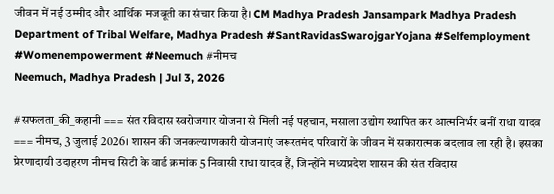जीवन में नई उम्मीद और आर्थिक मजबूती का संचार किया है। CM Madhya Pradesh Jansampark Madhya Pradesh Department of Tribal Welfare, Madhya Pradesh #SantRavidasSwarojgarYojana #Selfemployment #Womenempowerment #Neemuch #नीमच
Neemuch, Madhya Pradesh | Jul 3, 2026

#सफलता_की_कहानी === संत रविदास स्वरोजगार योजना से मिली नई पहचान, मसाला उद्योग स्थापित कर आत्मनिर्भर बनीं राधा यादव === नीमच, 3 जुलाई 2026। शासन की जनकल्याणकारी योजनाएं जरूरतमंद परिवारों के जीवन में सकारात्मक बदलाव ला रही है। इसका प्रेरणादायी उदाहरण नीमच सिटी के वार्ड क्रमांक 5 निवासी राधा यादव हैं, जिन्होंने मध्यप्रदेश शासन की संत रविदास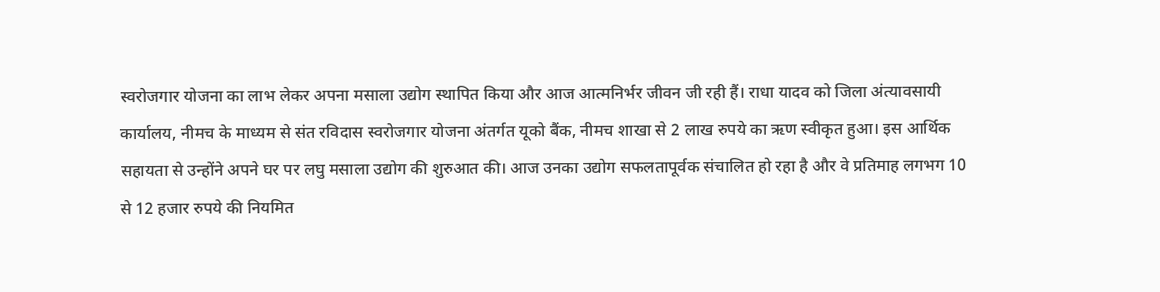स्वरोजगार योजना का लाभ लेकर अपना मसाला उद्योग स्थापित किया और आज आत्मनिर्भर जीवन जी रही हैं। राधा यादव को जिला अंत्यावसायी कार्यालय, नीमच के माध्यम से संत रविदास स्वरोजगार योजना अंतर्गत यूको बैंक, नीमच शाखा से 2 लाख रुपये का ऋण स्वीकृत हुआ। इस आर्थिक सहायता से उन्होंने अपने घर पर लघु मसाला उद्योग की शुरुआत की। आज उनका उद्योग सफलतापूर्वक संचालित हो रहा है और वे प्रतिमाह लगभग 10 से 12 हजार रुपये की नियमित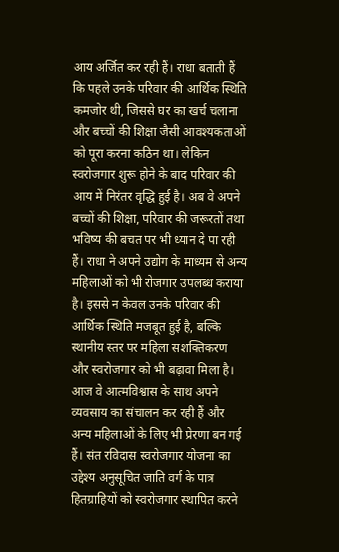आय अर्जित कर रही हैं। राधा बताती हैं कि पहले उनके परिवार की आर्थिक स्थिति कमजोर थी, जिससे घर का खर्च चलाना और बच्चों की शिक्षा जैसी आवश्यकताओं को पूरा करना कठिन था। लेकिन स्वरोजगार शुरू होने के बाद परिवार की आय में निरंतर वृद्धि हुई है। अब वे अपने बच्चों की शिक्षा, परिवार की जरूरतों तथा भविष्य की बचत पर भी ध्यान दे पा रही हैं। राधा ने अपने उद्योग के माध्यम से अन्य महिलाओं को भी रोजगार उपलब्ध कराया है। इससे न केवल उनके परिवार की आर्थिक स्थिति मजबूत हुई है, बल्कि स्थानीय स्तर पर महिला सशक्तिकरण और स्वरोजगार को भी बढ़ावा मिला है। आज वे आत्मविश्वास के साथ अपने व्यवसाय का संचालन कर रही हैं और अन्य महिलाओं के लिए भी प्रेरणा बन गई हैं। संत रविदास स्वरोजगार योजना का उद्देश्य अनुसूचित जाति वर्ग के पात्र हितग्राहियों को स्वरोजगार स्थापित करने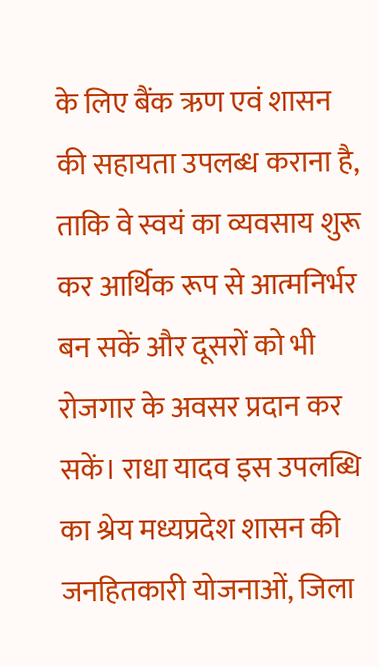के लिए बैंक ऋण एवं शासन की सहायता उपलब्ध कराना है, ताकि वे स्वयं का व्यवसाय शुरू कर आर्थिक रूप से आत्मनिर्भर बन सकें और दूसरों को भी रोजगार के अवसर प्रदान कर सकें। राधा यादव इस उपलब्धि का श्रेय मध्यप्रदेश शासन की जनहितकारी योजनाओं, जिला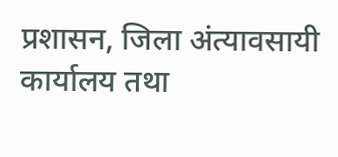प्रशासन, जिला अंत्यावसायी कार्यालय तथा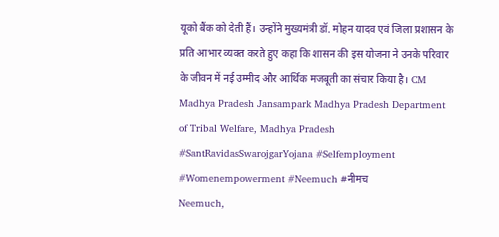यूको बैंक को देती हैं। उन्होंने मुख्यमंत्री डॉ. मोहन यादव एवं जिला प्रशासन के प्रति आभार व्यक्त करते हुए कहा कि शासन की इस योजना ने उनके परिवार के जीवन में नई उम्मीद और आर्थिक मजबूती का संचार किया है। CM Madhya Pradesh Jansampark Madhya Pradesh Department of Tribal Welfare, Madhya Pradesh #SantRavidasSwarojgarYojana #Selfemployment #Womenempowerment #Neemuch #नीमच
Neemuch,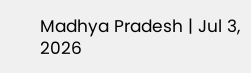Madhya Pradesh | Jul 3, 2026